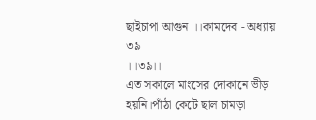ছাইচাপা আগুন ।।কামদেব - অধ্যায় ৩৯
।।৩৯।।
এত সকালে মাংসের দোকানে ভীড় হয়নি।পাঁঠা কেটে ছাল চামড়া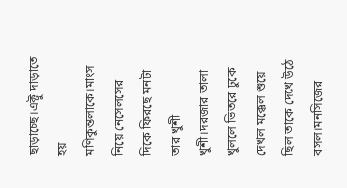ছাড়াচ্ছে।এক্টু দাড়াতে হয় মণিকুন্তলাকে।মাংস নিয়ে নেসেলসের দিকে ফিরছে মনটা তার খুশী খুশী।দরজার তালা খুললে ভিতরে ঢুকে দেখল মক্কেল শুয়ে ছিল তাকে দেখে উঠে বসল।মনসিজের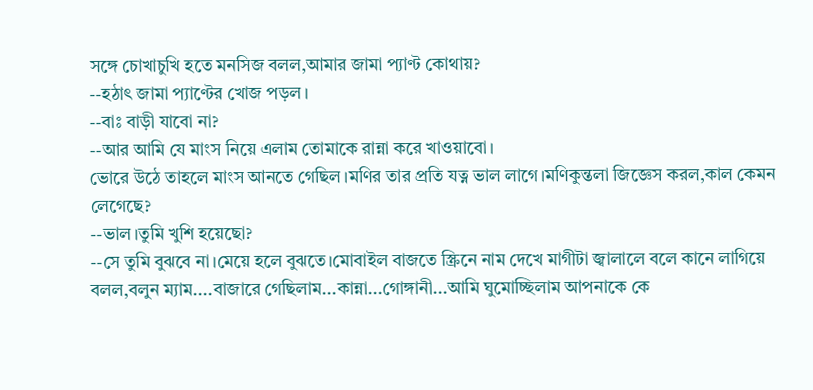সঙ্গে চোখাচুখি হতে মনসিজ বলল,আমার জামা প্যাণ্ট কোথায়?
--হঠাৎ জামা প্যাণ্টের খোজ পড়ল।
--বাঃ বাড়ী যাবো না?
--আর আমি যে মাংস নিয়ে এলাম তোমাকে রান্না করে খাওয়াবো।
ভোরে উঠে তাহলে মাংস আনতে গেছিল।মণির তার প্রতি যত্ন ভাল লাগে।মণিকুন্তলা জিজ্ঞেস করল,কাল কেমন লেগেছে?
--ভাল।তুমি খুশি হয়েছো?
--সে তুমি বুঝবে না।মেয়ে হলে বুঝতে।মোবাইল বাজতে স্ক্রিনে নাম দেখে মাগীটা জ্বালালে বলে কানে লাগিয়ে বলল,বলুন ম্যাম....বাজারে গেছিলাম...কান্না...গোঙ্গানী...আমি ঘুমোচ্ছিলাম আপনাকে কে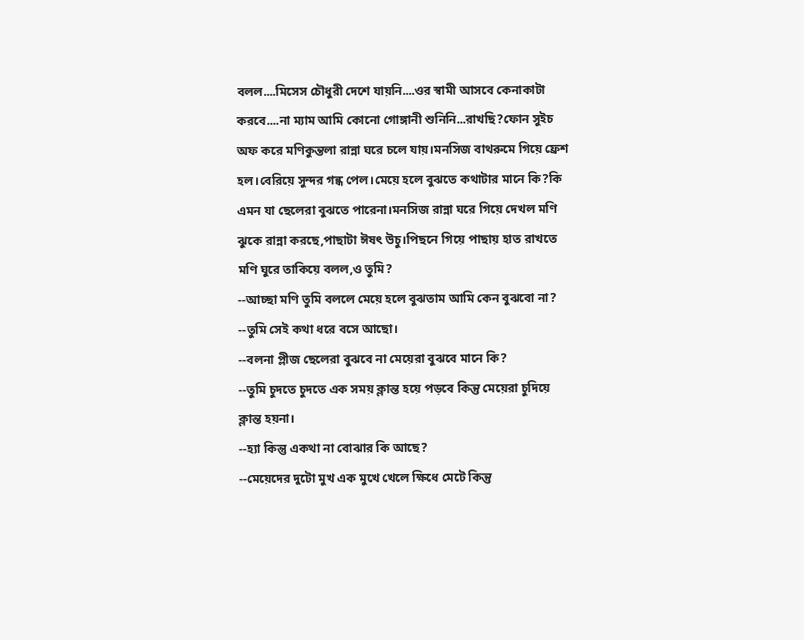বলল....মিসেস চৌধুরী দেশে যায়নি....ওর স্বামী আসবে কেনাকাটা করবে....না ম্যাম আমি কোনো গোঙ্গানী শুনিনি...রাখছি?ফোন সুইচ অফ করে মণিকুন্তলা রান্না ঘরে চলে যায়।মনসিজ বাথরুমে গিয়ে ফ্রেশ হল।বেরিয়ে সুন্দর গন্ধ পেল।মেয়ে হলে বুঝতে কথাটার মানে কি?কি এমন যা ছেলেরা বুঝতে পারেনা।মনসিজ রান্না ঘরে গিয়ে দেখল মণি ঝুকে রান্না করছে,পাছাটা ঈষৎ উচু।পিছনে গিয়ে পাছায় হাত রাখতে মণি ঘুরে তাকিয়ে বলল,ও তুমি?
--আচ্ছা মণি তুমি বললে মেয়ে হলে বুঝতাম আমি কেন বুঝবো না?
--তুমি সেই কথা ধরে বসে আছো।
--বলনা প্লীজ ছেলেরা বুঝবে না মেয়েরা বুঝবে মানে কি?
--তুমি চুদতে চুদতে এক সময় ক্লান্ত হয়ে পড়বে কিন্তু মেয়েরা চুদিয়ে ক্লান্ত হয়না।
--হ্যা কিন্তু একথা না বোঝার কি আছে?
--মেয়েদের দুটো মুখ এক মুখে খেলে ক্ষিধে মেটে কিন্তু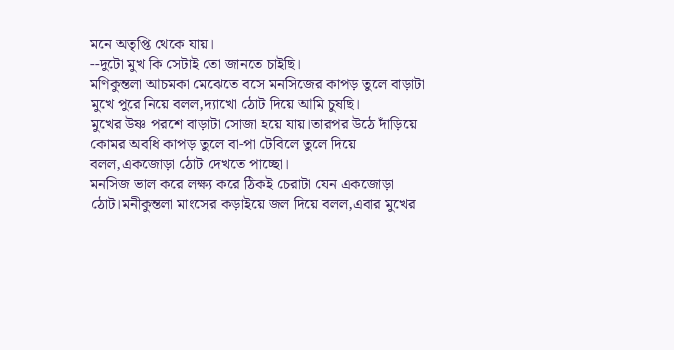মনে অতৃপ্তি থেকে যায়।
--দুটো মুখ কি সেটাই তো জানতে চাইছি।
মণিকুন্তলা আচমকা মেঝেতে বসে মনসিজের কাপড় তুলে বাড়াটা মুখে পুরে নিয়ে বলল,দ্যাখো ঠোট দিয়ে আমি চুষছি।
মুখের উষ্ণ পরশে বাড়াটা সোজা হয়ে যায়।তারপর উঠে দাঁড়িয়ে কোমর অবধি কাপড় তুলে বা-পা টেবিলে তুলে দিয়ে বলল,একজোড়া ঠোট দেখতে পাচ্ছো।
মনসিজ ভাল করে লক্ষ্য করে ঠিকই চেরাটা যেন একজোড়া ঠোট।মনীকুন্তলা মাংসের কড়াইয়ে জল দিয়ে বলল,এবার মুখের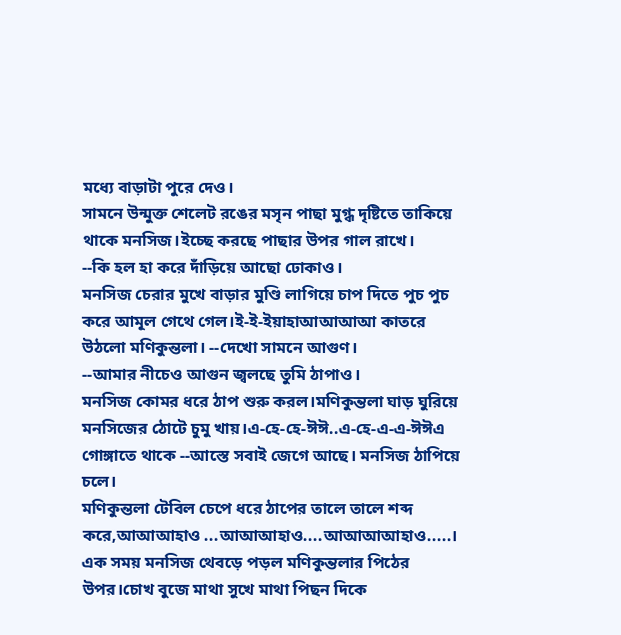মধ্যে বাড়াটা পুরে দেও।
সামনে উন্মুক্ত শেলেট রঙের মসৃন পাছা মুগ্ধ দৃষ্টিতে তাকিয়ে থাকে মনসিজ।ইচ্ছে করছে পাছার উপর গাল রাখে।
--কি হল হা করে দাঁড়িয়ে আছো ঢোকাও।
মনসিজ চেরার মুখে বাড়ার মুণ্ডি লাগিয়ে চাপ দিতে পুচ পুচ করে আমূল গেথে গেল।ই-ই-ইয়াহাআআআআ কাতরে উঠলো মণিকুন্তলা। --দেখো সামনে আগুণ।
--আমার নীচেও আগুন জ্বলছে তুমি ঠাপাও।
মনসিজ কোমর ধরে ঠাপ শুরু করল।মণিকুন্তলা ঘাড় ঘুরিয়ে মনসিজের ঠোটে চুমু খায়।এ-হে-হে-ঈঈ..এ-হে-এ-এ-ঈঈএ গোঙ্গাতে থাকে --আস্তে সবাই জেগে আছে। মনসিজ ঠাপিয়ে চলে।
মণিকুন্তলা টেবিল চেপে ধরে ঠাপের তালে তালে শব্দ করে,আআআহাও ...আআআহাও....আআআআহাও.....।
এক সময় মনসিজ থেবড়ে পড়ল মণিকুন্তলার পিঠের উপর।চোখ বুজে মাথা সুখে মাথা পিছন দিকে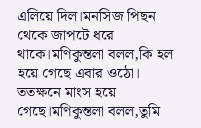এলিয়ে দিল।মনসিজ পিছন থেকে জাপটে ধরে থাকে।মণিকুন্তলা বলল,কি হল হয়ে গেছে এবার ওঠো।
ততক্ষনে মাংস হয়ে গেছে।মণিকুন্তলা বলল,তুমি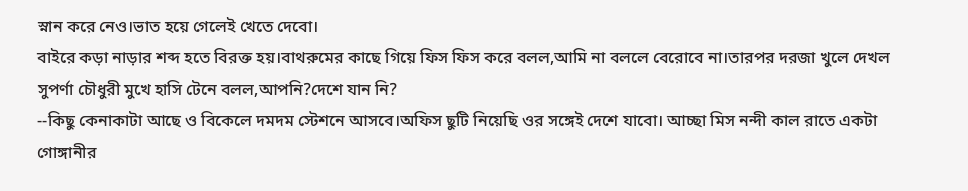স্নান করে নেও।ভাত হয়ে গেলেই খেতে দেবো।
বাইরে কড়া নাড়ার শব্দ হতে বিরক্ত হয়।বাথরুমের কাছে গিয়ে ফিস ফিস করে বলল,আমি না বললে বেরোবে না।তারপর দরজা খুলে দেখল সুপর্ণা চৌধুরী মুখে হাসি টেনে বলল,আপনি?দেশে যান নি?
--কিছু কেনাকাটা আছে ও বিকেলে দমদম স্টেশনে আসবে।অফিস ছুটি নিয়েছি ওর সঙ্গেই দেশে যাবো। আচ্ছা মিস নন্দী কাল রাতে একটা গোঙ্গানীর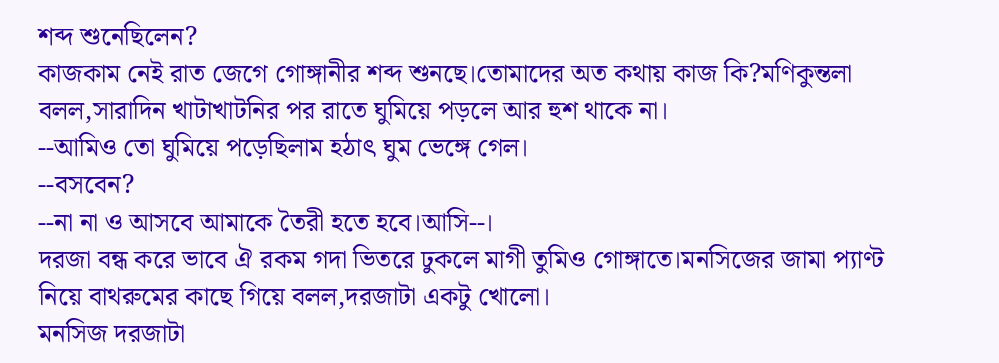শব্দ শুনেছিলেন?
কাজকাম নেই রাত জেগে গোঙ্গানীর শব্দ শুনছে।তোমাদের অত কথায় কাজ কি?মণিকুন্তলা বলল,সারাদিন খাটাখাটনির পর রাতে ঘুমিয়ে পড়লে আর হুশ থাকে না।
--আমিও তো ঘুমিয়ে পড়েছিলাম হঠাৎ ঘুম ভেঙ্গে গেল।
--বসবেন?
--না না ও আসবে আমাকে তৈরী হতে হবে।আসি--।
দরজা বন্ধ করে ভাবে ঐ রকম গদা ভিতরে ঢুকলে মাগী তুমিও গোঙ্গাতে।মনসিজের জামা প্যাণ্ট নিয়ে বাথরুমের কাছে গিয়ে বলল,দরজাটা একটু খোলো।
মনসিজ দরজাটা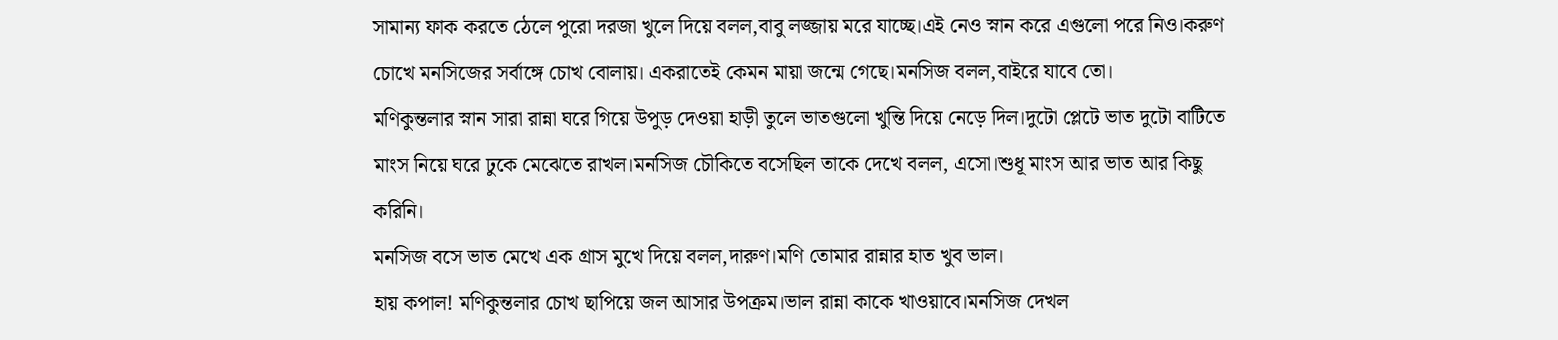সামান্য ফাক করতে ঠেলে পুরো দরজা খুলে দিয়ে বলল,বাবু লজ্জায় মরে যাচ্ছে।এই নেও স্নান করে এগুলো পরে নিও।করুণ চোখে মনসিজের সর্বাঙ্গে চোখ বোলায়। একরাতেই কেমন মায়া জন্মে গেছে।মনসিজ বলল,বাইরে যাবে তো।
মণিকুন্তলার স্নান সারা রান্না ঘরে গিয়ে উপুড় দেওয়া হাড়ী তুলে ভাতগুলো খুন্তি দিয়ে নেড়ে দিল।দুটো প্লেটে ভাত দুটো বাটিতে মাংস নিয়ে ঘরে ঢুকে মেঝেতে রাখল।মনসিজ চৌকিতে বসেছিল তাকে দেখে বলল, এসো।শুধূ মাংস আর ভাত আর কিছু করিনি।
মনসিজ বসে ভাত মেখে এক গ্রাস মুখে দিয়ে বলল,দারুণ।মণি তোমার রান্নার হাত খুব ভাল।
হায় কপাল! মণিকুন্তলার চোখ ছাপিয়ে জল আসার উপক্রম।ভাল রান্না কাকে খাওয়াবে।মনসিজ দেখল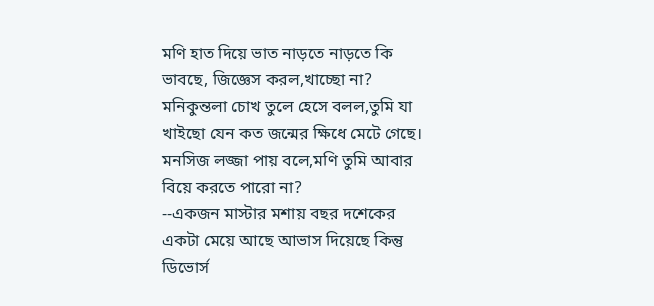মণি হাত দিয়ে ভাত নাড়তে নাড়তে কি ভাবছে, জিজ্ঞেস করল,খাচ্ছো না?
মনিকুন্তলা চোখ তুলে হেসে বলল,তুমি যা খাইছো যেন কত জন্মের ক্ষিধে মেটে গেছে।
মনসিজ লজ্জা পায় বলে,মণি তুমি আবার বিয়ে করতে পারো না?
--একজন মাস্টার মশায় বছর দশেকের একটা মেয়ে আছে আভাস দিয়েছে কিন্তু ডিভোর্স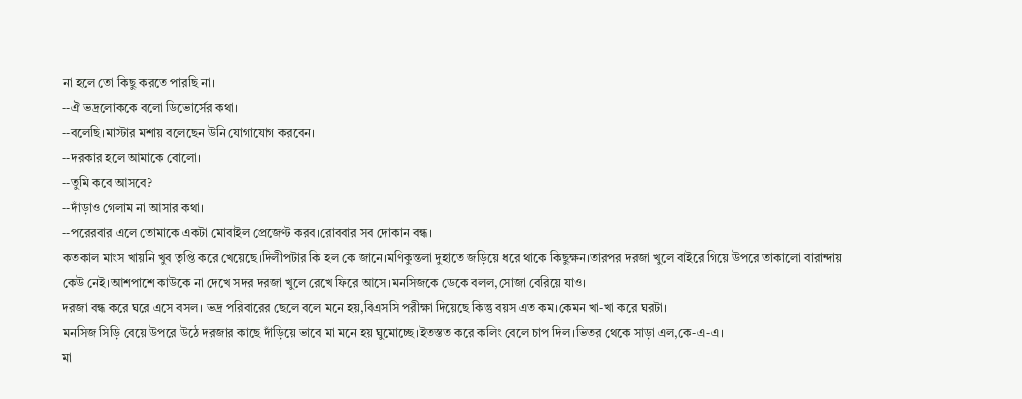না হলে তো কিছু করতে পারছি না।
--ঐ ভদ্রলোককে বলো ডিভোর্সের কথা।
--বলেছি।মাস্টার মশায় বলেছেন উনি যোগাযোগ করবেন।
--দরকার হলে আমাকে বোলো।
--তুমি কবে আসবে?
--দাঁড়াও গেলাম না আসার কথা।
--পরেরবার এলে তোমাকে একটা মোবাইল প্রেজেণ্ট করব।রোববার সব দোকান বন্ধ।
কতকাল মাংস খায়নি খুব তৃপ্তি করে খেয়েছে।দিলীপটার কি হল কে জানে।মণিকুন্তলা দুহাতে জড়িয়ে ধরে থাকে কিছুক্ষন।তারপর দরজা খুলে বাইরে গিয়ে উপরে তাকালো বারান্দায় কেউ নেই।আশপাশে কাউকে না দেখে সদর দরজা খুলে রেখে ফিরে আসে।মনসিজকে ডেকে বলল,সোজা বেরিয়ে যাও।
দরজা বন্ধ করে ঘরে এসে বসল। ভদ্র পরিবারের ছেলে বলে মনে হয়,বিএসসি পরীক্ষা দিয়েছে কিন্তু বয়স এত কম।কেমন খা-খা করে ঘরটা।
মনসিজ সিড়ি বেয়ে উপরে উঠে দরজার কাছে দাঁড়িয়ে ভাবে মা মনে হয় ঘুমোচ্ছে।ইতস্তত করে কলিং বেলে চাপ দিল।ভিতর থেকে সাড়া এল,কে-এ-এ।
মা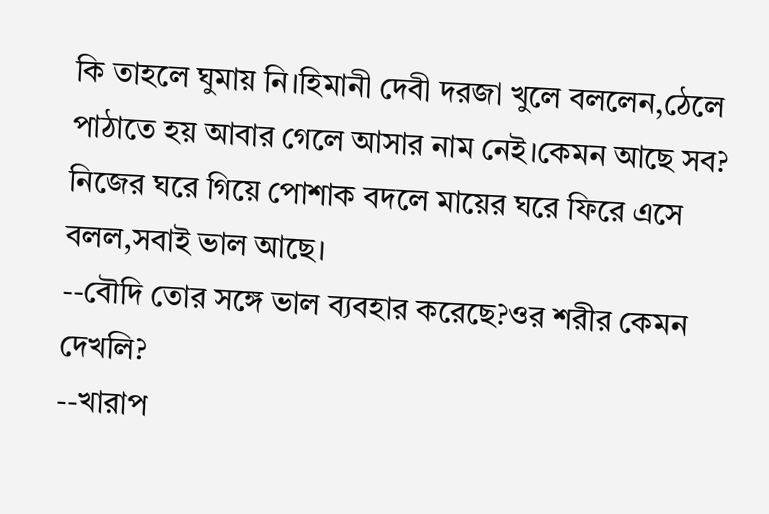কি তাহলে ঘুমায় নি।হিমানী দেবী দরজা খুলে বললেন,ঠেলে পাঠাতে হয় আবার গেলে আসার নাম নেই।কেমন আছে সব?
নিজের ঘরে গিয়ে পোশাক বদলে মায়ের ঘরে ফিরে এসে বলল,সবাই ভাল আছে।
--বৌদি তোর সঙ্গে ভাল ব্যবহার করেছে?ওর শরীর কেমন দেখলি?
--খারাপ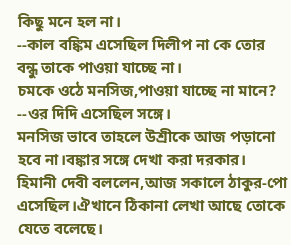কিছু মনে হল না।
--কাল বঙ্কিম এসেছিল দিলীপ না কে তোর বন্ধু তাকে পাওয়া যাচ্ছে না।
চমকে ওঠে মনসিজ,পাওয়া যাচ্ছে না মানে?
--ওর দিদি এসেছিল সঙ্গে।
মনসিজ ভাবে তাহলে উশ্রীকে আজ পড়ানো হবে না।বঙ্কার সঙ্গে দেখা করা দরকার।
হিমানী দেবী বললেন,আজ সকালে ঠাকুর-পো এসেছিল।ঐখানে ঠিকানা লেখা আছে তোকে যেতে বলেছে।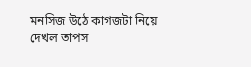মনসিজ উঠে কাগজটা নিয়ে দেখল তাপস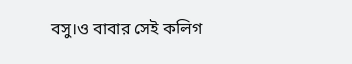বসু।ও বাবার সেই কলিগ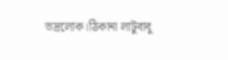ভদ্রলোক।ঠিকানা লাটুবাবু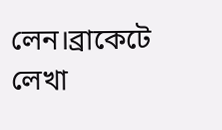লেন।ব্রাকেটে লেখা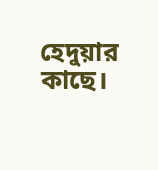হেদুয়ার কাছে।